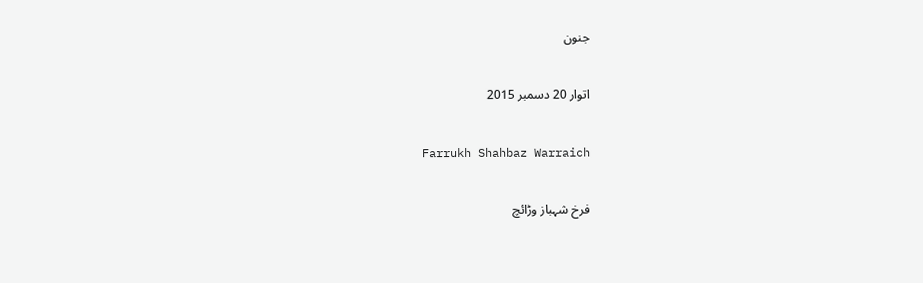جنون

اتوار 20 دسمبر 2015

Farrukh Shahbaz Warraich

فرخ شہباز وڑائچ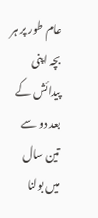عام طور پر ہر بچہ اپنی پیدائش کے بعد دو سے تین سال میں بولنا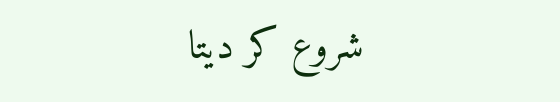شروع کر دیتا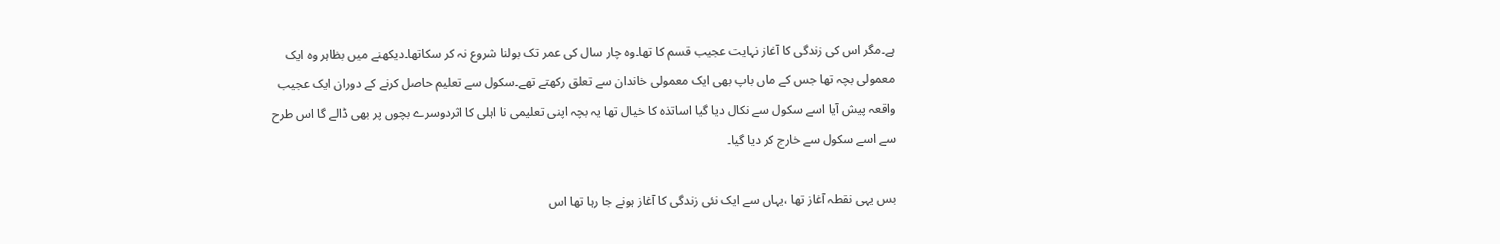ہے۔مگر اس کی زندگی کا آغاز نہایت عجیب قسم کا تھا۔وہ چار سال کی عمر تک بولنا شروع نہ کر سکاتھا۔دیکھنے میں بظاہر وہ ایک معمولی بچہ تھا جس کے ماں باپ بھی ایک معمولی خاندان سے تعلق رکھتے تھے۔سکول سے تعلیم حاصل کرنے کے دوران ایک عجیب واقعہ پیش آیا اسے سکول سے نکال دیا گیا اساتذہ کا خیال تھا یہ بچہ اپنی تعلیمی نا اہلی کا اثردوسرے بچوں پر بھی ڈالے گا اس طرح سے اسے سکول سے خارج کر دیا گیا۔

بس یہی نقطہ آغاز تھا ،یہاں سے ایک نئی زندگی کا آغاز ہونے جا رہا تھا اس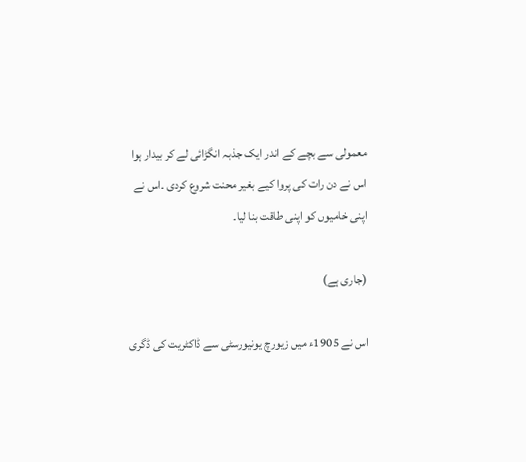معمولی سے بچے کے اندر ایک جذبہ انگڑائی لے کر بیدار ہوا اس نے دن رات کی پروا کیے بغیر محنت شروع کردی ۔اس نے اپنی خامیوں کو اپنی طاقت بنا لیا۔

(جاری ہے)

اس نے 1905ء میں زیورچ یونیورسٹی سے ڈاکٹریت کی ڈگری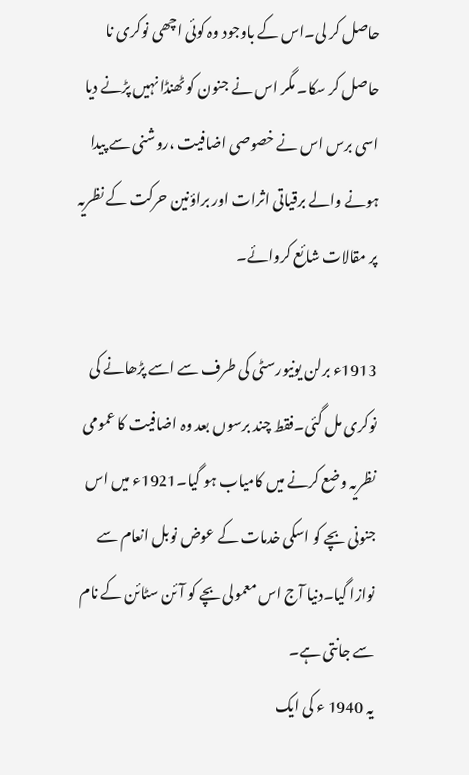حاصل کر لی۔اس کے باوجود وہ کوئی اچھی نوکری نا حاصل کر سکا۔ مگر اس نے جنون کو ٹھنڈا نہیں پڑنے دیا اسی برس اس نے خصوصی اضافیت ،روشنی سے پیدا ہونے والے برقیاتی اثرات اور براؤنین حرکت کے نظریہ پر مقالات شائع کروائے۔

1913ء برلن یونیورسٹی کی طرف سے اسے پڑھانے کی نوکری مل گئی۔فقط چند برسوں بعد وہ اضافیت کا عمومی نظریہ وضع کرنے میں کامیاب ہو گیا۔1921ء میں اس جنونی بچے کو اسکی خدمات کے عوض نوبل انعام سے نوازا گیا۔دنیا آج اس معمولی بچے کو آئن سٹائن کے نام سے جانتی ہے۔
یہ 1940 ء کی ایک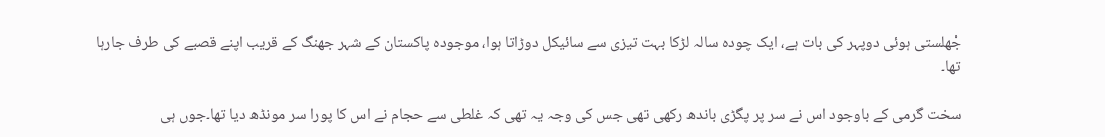جْھلستی ہوئی دوپہر کی بات ہے، ایک چودہ سالہ لڑکا بہت تیزی سے سائیکل دوڑاتا ہوا، موجودہ پاکستان کے شہر جھنگ کے قریب اپنے قصبے کی طرف جارہا تھا۔

سخت گرمی کے باوجود اس نے سر پر پگڑی باندھ رکھی تھی جس کی وجہ یہ تھی کہ غلطی سے حجام نے اس کا پورا سر مونڈھ دیا تھا۔جوں ہی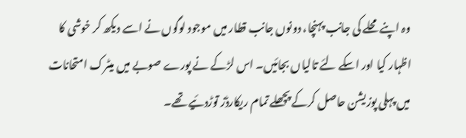وہ اپنے محلے کی جانب پہنچا، دونوں جانب قطار میں موجود لوگوں نے اسے دیکھ کر خوشی کا اظہار کیا اور اسکے لئے تالیاں بجائیں۔ اس لڑکے نے پورے صوبے میں میٹرک امتحانات میں پہلی پوزیشن حاصل کرکے پچھلے تمام ریکارڈز توڑدئیے تھے۔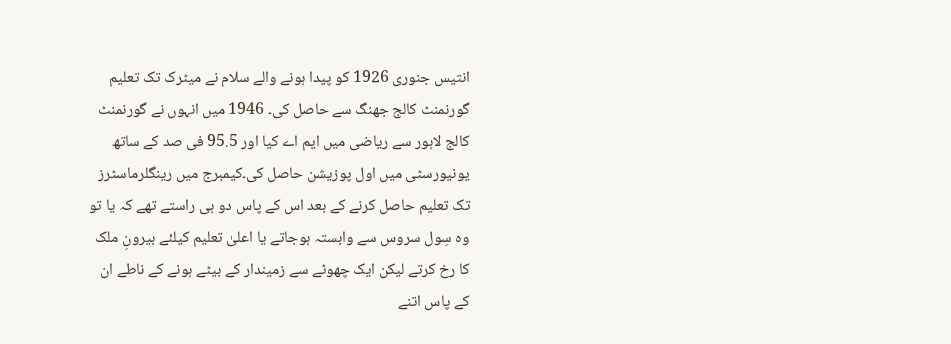انتیس جنوری 1926 کو پیدا ہونے والے سلام نے میٹرک تک تعلیم گورنمنٹ کالج جھنگ سے حاصل کی۔ 1946 میں انہوں نے گورنمنٹ کالج لاہور سے ریاضی میں ایم اے کیا اور 95.5 فی صد کے ساتھ یونیورسٹی میں اول پوزیشن حاصل کی۔کیمبرج میں رینگلرماسٹرز تک تعلیم حاصل کرنے کے بعد اس کے پاس دو ہی راستے تھے کہ یا تو وہ سِول سروس سے وابستہ ہوجاتے یا اعلیٰ تعلیم کیلئے بیرونِ ملک کا رخ کرتے لیکن ایک چھوٹے سے زمیندار کے بیٹے ہونے کے ناطے ان کے پاس اتنے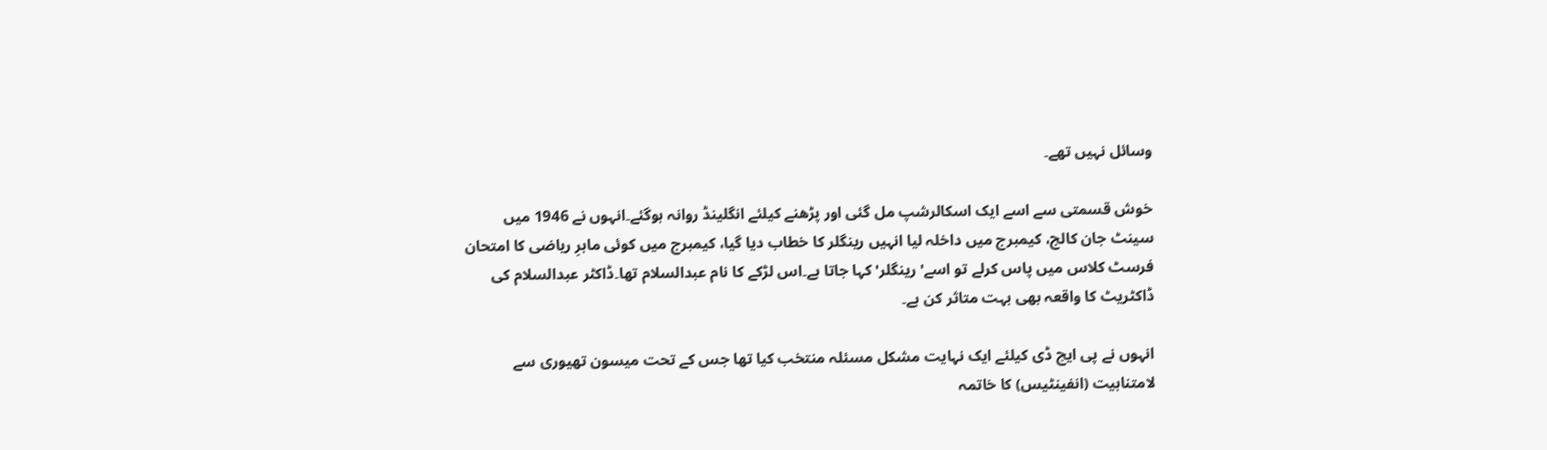وسائل نہیں تھے۔

خوش قسمتی سے اسے ایک اسکالرشپ مل گئی اور پڑھنے کیلئے انگلینڈ روانہ ہوگئے۔انہوں نے 1946 میں سینٹ جان کالج، کیمبرج میں داخلہ لیا انہیں رینگلر کا خطاب دیا گیا، کیمبرج میں کوئی ماہرِ ریاضی کا امتحان فرسٹ کلاس میں پاس کرلے تو اسے' رینگلر' کہا جاتا ہے۔اس لڑکے کا نام عبدالسلام تھا۔ڈاکٹر عبدالسلام کی ڈاکٹریٹ کا واقعہ بھی بہت متاثر کن ہے۔

انہوں نے پی ایچ ڈی کیلئے ایک نہایت مشکل مسئلہ منتخب کیا تھا جس کے تحت میسون تھیوری سے لامتناہیت (انفینٹیس) کا خاتمہ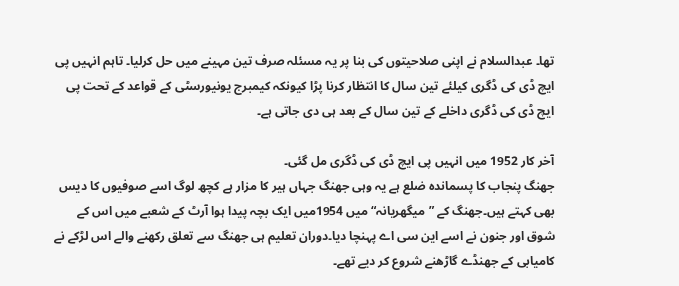تھا۔ عبدالسلام نے اپنی صلاحیتوں کی بنا پر یہ مسئلہ صرف تین مہینے میں حل کرلیا۔ تاہم انہیں پی ایچ ڈی کی ڈگری کیلئے تین سال کا انتظار کرنا پڑا کیونکہ کیمبرج یونیورسٹی کے قواعد کے تحت پی ایچ ڈی کی ڈگری داخلے کے تین سال کے بعد ہی دی جاتی ہے۔

آخر کار 1952 میں انہیں پی ایچ ڈی کی ڈگری مل گئی۔
جھنگ پنجاب کا پسماندہ ضلع ہے یہ وہی جھنگ جہاں ہیر کا مزار ہے کچھ لوگ اسے صوفیوں کا دیس بھی کہتے ہیں۔جھنگ کے ”میگھریانہ“ میں 1954میں ایک بچہ پیدا ہوا آرٹ کے شعبے میں اس کے شوق اور جنون نے اسے این سی اے پہنچا دیا۔دوران تعلیم ہی جھنگ سے تعلق رکھنے والے اس لڑکے نے کامیابی کے جھنڈے گاڑھنے شروع کر دیے تھے۔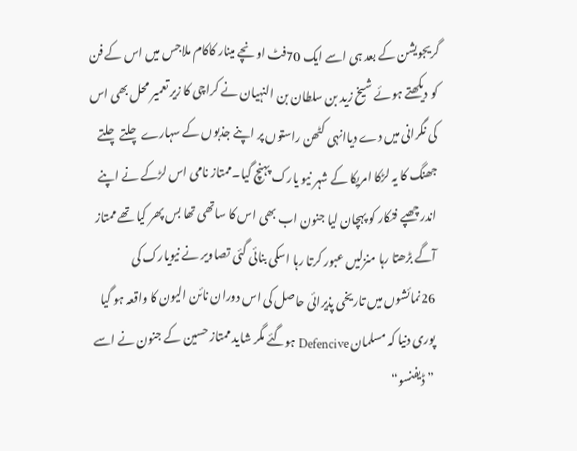گریجویشن کے بعد ہی اسے ایک 70فٹ اونچے مینار کاکام ملاجس میں اس کے فن کو دیکھتے ہوئے شیخ زید بن سلطان بن النہیان نے کراچی کا زیر تعمیر محل بھی اس کی نگرانی میں دے دیاانہی کٹھن راستوں پر اپنے جذبوں کے سہارے چلتے چلتے جھنگ کا یہ لڑکا امریکا کے شہر نیو یارک پہنچ گیا۔ممتاز نامی اس لڑکے نے اپنے اندر چھپے فنکار کو پہچان لیا جنون اب بھی اس کا ساتھی تھا بس پھر کیا تھے ممتاز آگے بڑھتا رہا منزلیں عبور کرتا رہا اسکی بنائی گئی تصاویر نے نیویارک کی 26نمائشوں میں تاریخی پذیرائی حاصل کی اس دوران نائن الیون کا واقعہ ہو گیا پوری دنیا کہ مسلمان Defencive ہوگئے مگر شاید ممتاز حسین کے جنون نے اسے ”ڈیفنسو“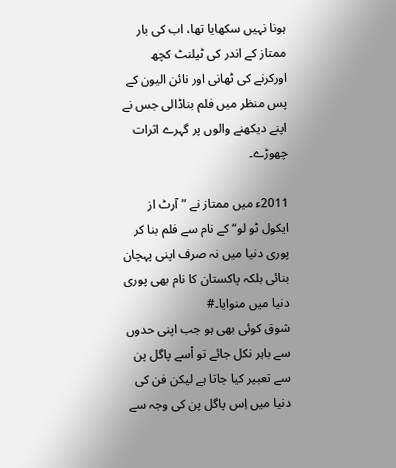ہونا نہیں سکھایا تھا، اب کی بار ممتاز کے اندر کی ٹیلنٹ کچھ اورکرنے کی ٹھانی اور نائن الیون کے پس منظر میں فلم بناڈالی جس نے اپنے دیکھنے والوں پر گہرے اثرات چھوڑے۔

2011ء میں ممتاز نے ”آرٹ از ایکول ٹو لو“ کے نام سے فلم بنا کر پوری دنیا میں نہ صرف اپنی پہچان بنائی بلکہ پاکستان کا نام بھی پوری دنیا میں منوایا۔#
شوق کوئی بھی ہو جب اپنی حدوں سے باہر نکل جائے تو اْسے پاگل پن سے تعبیر کیا جاتا ہے لیکن فن کی دنیا میں اِس پاگل پن کی وجہ سے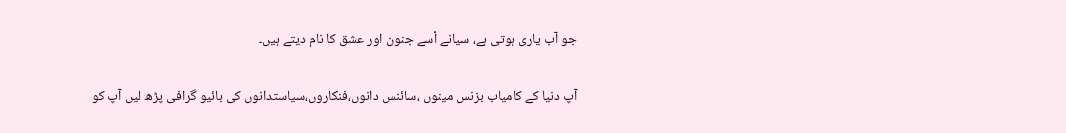جو آب یاری ہوتی ہے، سیانے اْسے جنون اور عشق کا نام دیتے ہیں۔

آپ دنیا کے کامیاب بزنس مینوں ،سائنس دانوں،فنکاروں،سیاستدانوں کی بائیو گرافی پڑھ لیں آپ کو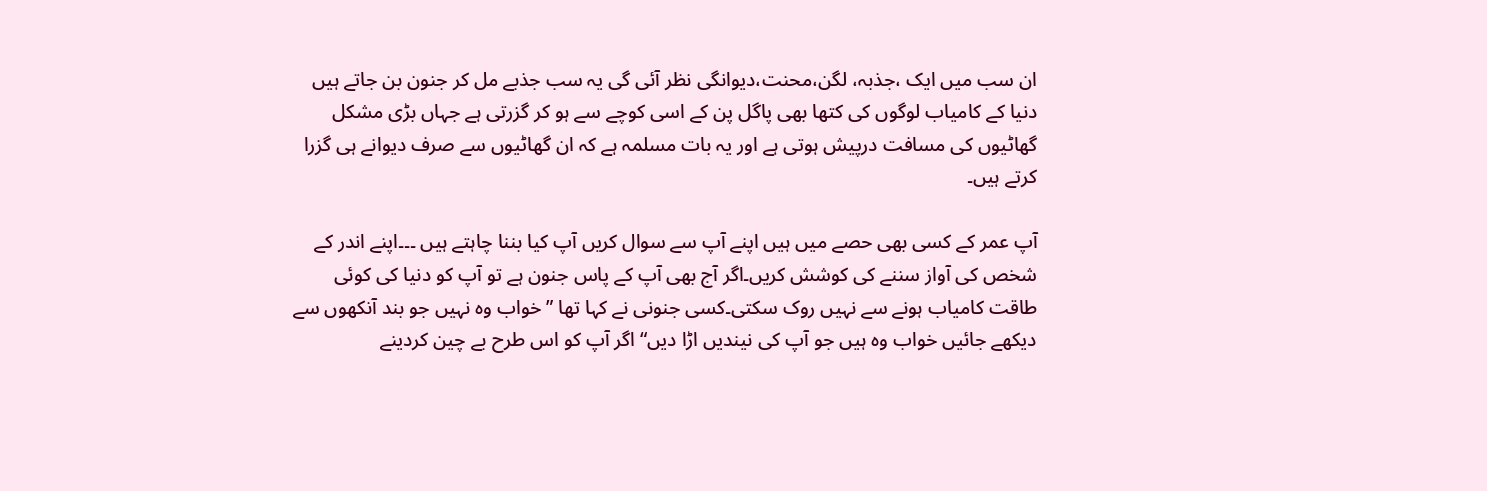ان سب میں ایک ،جذبہ، لگن،محنت،دیوانگی نظر آئی گی یہ سب جذبے مل کر جنون بن جاتے ہیں دنیا کے کامیاب لوگوں کی کتھا بھی پاگل پن کے اسی کوچے سے ہو کر گزرتی ہے جہاں بڑی مشکل گھاٹیوں کی مسافت درپیش ہوتی ہے اور یہ بات مسلمہ ہے کہ ان گھاٹیوں سے صرف دیوانے ہی گزرا کرتے ہیں۔

آپ عمر کے کسی بھی حصے میں ہیں اپنے آپ سے سوال کریں آپ کیا بننا چاہتے ہیں ۔۔۔اپنے اندر کے شخص کی آواز سننے کی کوشش کریں۔اگر آج بھی آپ کے پاس جنون ہے تو آپ کو دنیا کی کوئی طاقت کامیاب ہونے سے نہیں روک سکتی۔کسی جنونی نے کہا تھا ”خواب وہ نہیں جو بند آنکھوں سے دیکھے جائیں خواب وہ ہیں جو آپ کی نیندیں اڑا دیں“اگر آپ کو اس طرح بے چین کردینے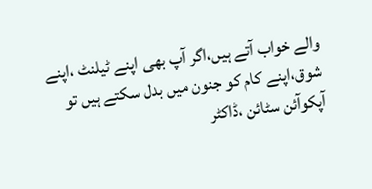والے خواب آتے ہیں،اگر آپ بھی اپنے ٹیلنٹ ،اپنے شوق،اپنے کام کو جنون میں بدل سکتے ہیں تو آپکوآئن سٹائن ،ڈاکٹر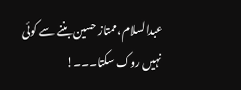عبدالسلام،ممتاز حسین بننے سے کوئی نہیں روک سکتا۔۔۔!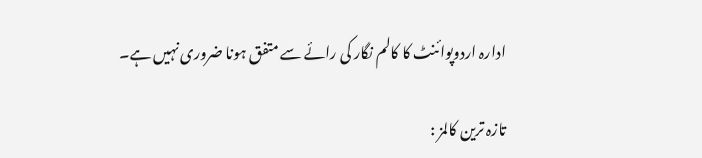ادارہ اردوپوائنٹ کا کالم نگار کی رائے سے متفق ہونا ضروری نہیں ہے۔

تازہ ترین کالمز :